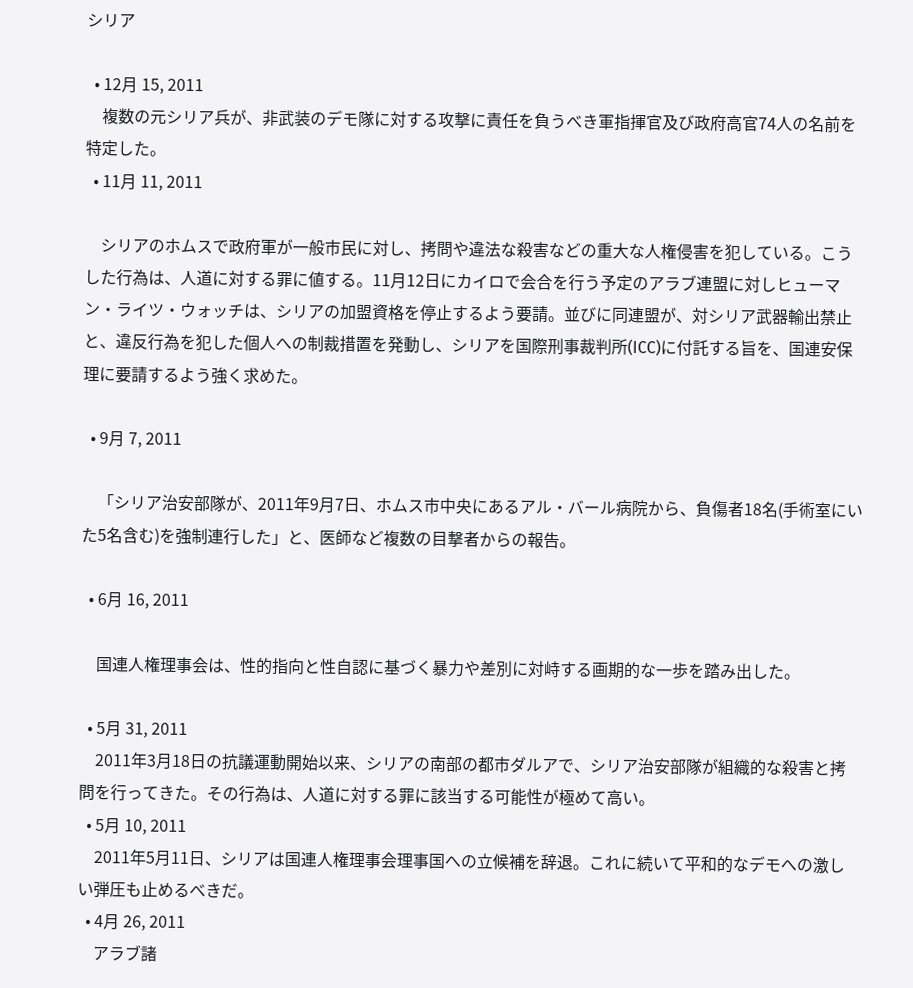シリア

  • 12月 15, 2011
    複数の元シリア兵が、非武装のデモ隊に対する攻撃に責任を負うべき軍指揮官及び政府高官74人の名前を特定した。
  • 11月 11, 2011

    シリアのホムスで政府軍が一般市民に対し、拷問や違法な殺害などの重大な人権侵害を犯している。こうした行為は、人道に対する罪に値する。11月12日にカイロで会合を行う予定のアラブ連盟に対しヒューマン・ライツ・ウォッチは、シリアの加盟資格を停止するよう要請。並びに同連盟が、対シリア武器輸出禁止と、違反行為を犯した個人への制裁措置を発動し、シリアを国際刑事裁判所(ICC)に付託する旨を、国連安保理に要請するよう強く求めた。

  • 9月 7, 2011

    「シリア治安部隊が、2011年9月7日、ホムス市中央にあるアル・バール病院から、負傷者18名(手術室にいた5名含む)を強制連行した」と、医師など複数の目撃者からの報告。

  • 6月 16, 2011

    国連人権理事会は、性的指向と性自認に基づく暴力や差別に対峙する画期的な一歩を踏み出した。

  • 5月 31, 2011
    2011年3月18日の抗議運動開始以来、シリアの南部の都市ダルアで、シリア治安部隊が組織的な殺害と拷問を行ってきた。その行為は、人道に対する罪に該当する可能性が極めて高い。
  • 5月 10, 2011
    2011年5月11日、シリアは国連人権理事会理事国への立候補を辞退。これに続いて平和的なデモへの激しい弾圧も止めるべきだ。
  • 4月 26, 2011
    アラブ諸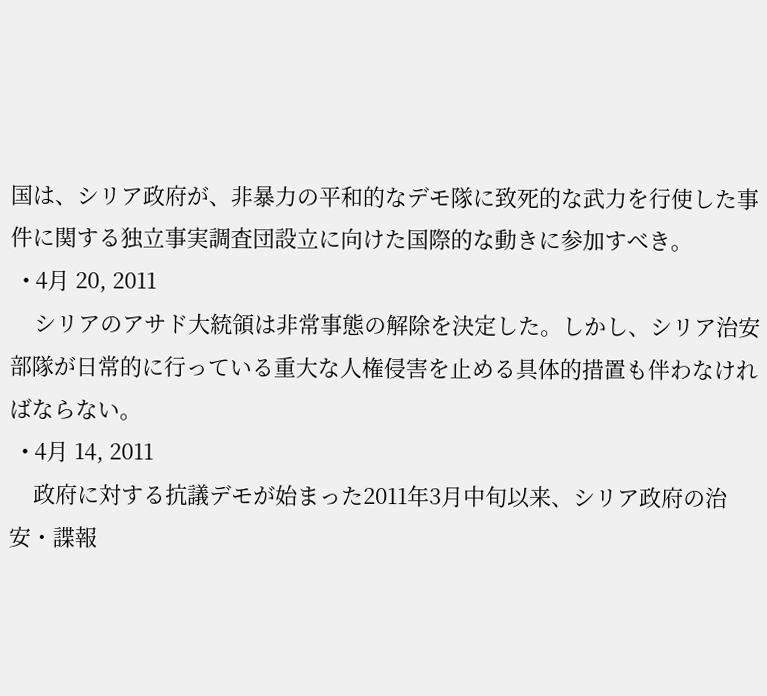国は、シリア政府が、非暴力の平和的なデモ隊に致死的な武力を行使した事件に関する独立事実調査団設立に向けた国際的な動きに参加すべき。
  • 4月 20, 2011
    シリアのアサド大統領は非常事態の解除を決定した。しかし、シリア治安部隊が日常的に行っている重大な人権侵害を止める具体的措置も伴わなければならない。
  • 4月 14, 2011
    政府に対する抗議デモが始まった2011年3月中旬以来、シリア政府の治安・諜報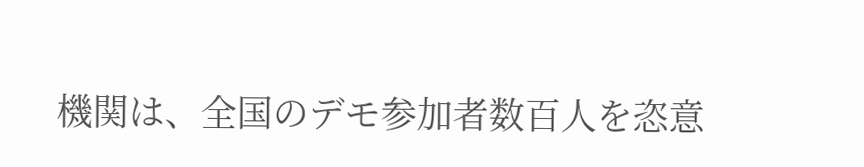機関は、全国のデモ参加者数百人を恣意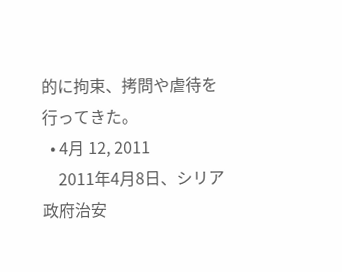的に拘束、拷問や虐待を行ってきた。
  • 4月 12, 2011
    2011年4月8日、シリア政府治安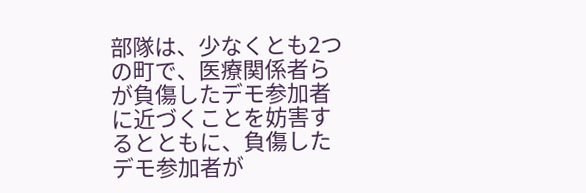部隊は、少なくとも2つの町で、医療関係者らが負傷したデモ参加者に近づくことを妨害するとともに、負傷したデモ参加者が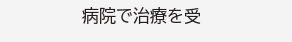病院で治療を受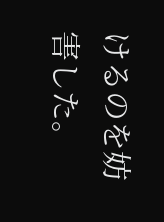けるのを妨害した。